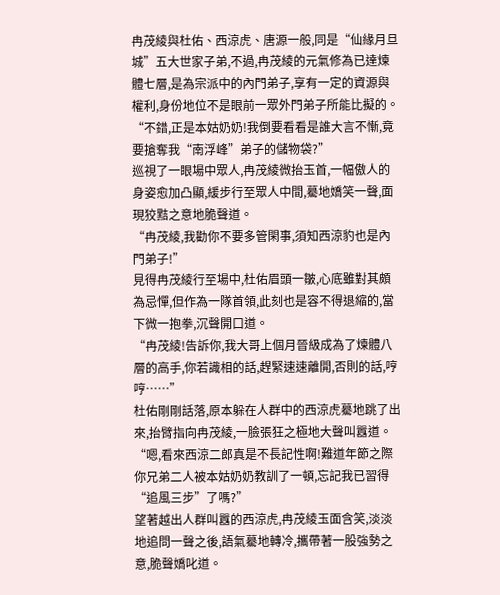冉茂綾與杜佑、西涼虎、唐源一般,同是“仙緣月旦城”五大世家子弟,不過,冉茂綾的元氣修為已達煉體七層,是為宗派中的內門弟子,享有一定的資源與權利,身份地位不是眼前一眾外門弟子所能比擬的。 “不錯,正是本姑奶奶!我倒要看看是誰大言不慚,竟要搶奪我“南浮峰”弟子的儲物袋?”
巡視了一眼場中眾人,冉茂綾微抬玉首,一幅傲人的身姿愈加凸顯,緩步行至眾人中間,驀地嬌笑一聲,面現狡黠之意地脆聲道。
“冉茂綾,我勸你不要多管閑事,須知西涼豹也是內門弟子!”
見得冉茂綾行至場中,杜佑眉頭一皺,心底雖對其頗為忌憚,但作為一隊首領,此刻也是容不得退縮的,當下微一抱拳,沉聲開口道。
“冉茂綾!告訴你,我大哥上個月晉級成為了煉體八層的高手,你若識相的話,趕緊速速離開,否則的話,哼哼……”
杜佑剛剛話落,原本躲在人群中的西涼虎驀地跳了出來,抬臂指向冉茂綾,一臉張狂之極地大聲叫囂道。
“嗯,看來西涼二郎真是不長記性啊!難道年節之際你兄弟二人被本姑奶奶教訓了一頓,忘記我已習得“追風三步”了嗎?”
望著越出人群叫囂的西涼虎,冉茂綾玉面含笑,淡淡地追問一聲之後,語氣驀地轉冷,攜帶著一股強勢之意,脆聲嬌叱道。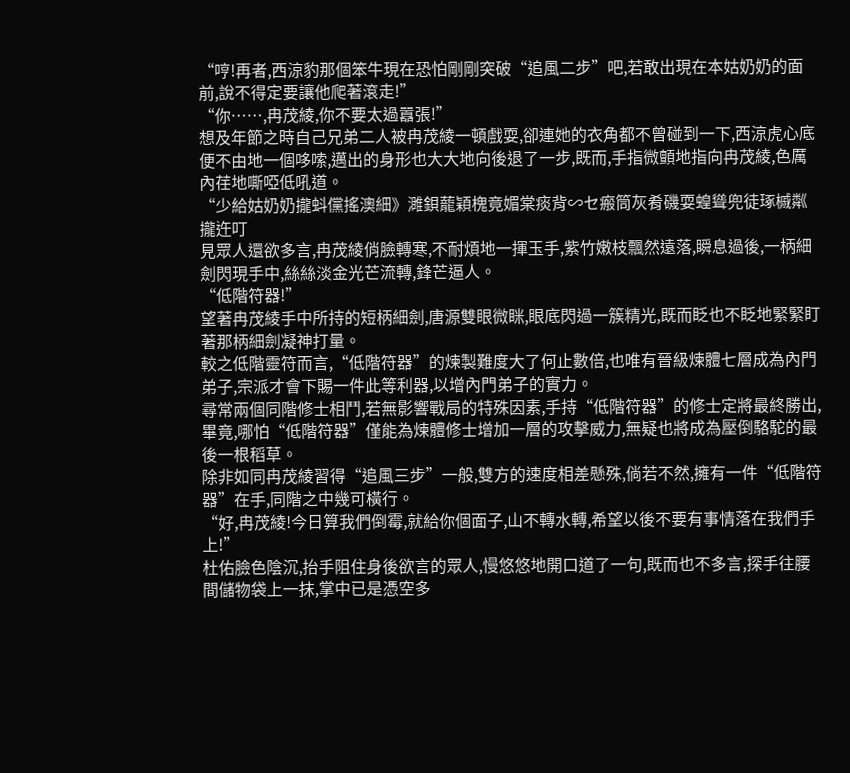“哼!再者,西涼豹那個笨牛現在恐怕剛剛突破“追風二步”吧,若敢出現在本姑奶奶的面前,說不得定要讓他爬著滾走!”
“你……,冉茂綾,你不要太過囂張!”
想及年節之時自己兄弟二人被冉茂綾一頓戲耍,卻連她的衣角都不曾碰到一下,西涼虎心底便不由地一個哆嗦,邁出的身形也大大地向後退了一步,既而,手指微顫地指向冉茂綾,色厲內荏地嘶啞低吼道。
“少給姑奶奶攏蚪儻搖澳細》濉鋇蘢穎槐竟媚棠痰背∽セ瘢筒灰肴磯耍蝗聳兜徒琢槭粼攏迕叮
見眾人還欲多言,冉茂綾俏臉轉寒,不耐煩地一揮玉手,紫竹嫩枝飄然遠落,瞬息過後,一柄細劍閃現手中,絲絲淡金光芒流轉,鋒芒逼人。
“低階符器!”
望著冉茂綾手中所持的短柄細劍,唐源雙眼微眯,眼底閃過一簇精光,既而眨也不眨地緊緊盯著那柄細劍凝神打量。
較之低階靈符而言,“低階符器”的煉製難度大了何止數倍,也唯有晉級煉體七層成為內門弟子,宗派才會下賜一件此等利器,以增內門弟子的實力。
尋常兩個同階修士相鬥,若無影響戰局的特殊因素,手持“低階符器”的修士定將最終勝出,畢竟,哪怕“低階符器”僅能為煉體修士增加一層的攻擊威力,無疑也將成為壓倒駱駝的最後一根稻草。
除非如同冉茂綾習得“追風三步”一般,雙方的速度相差懸殊,倘若不然,擁有一件“低階符器”在手,同階之中幾可橫行。
“好,冉茂綾!今日算我們倒霉,就給你個面子,山不轉水轉,希望以後不要有事情落在我們手上!”
杜佑臉色陰沉,抬手阻住身後欲言的眾人,慢悠悠地開口道了一句,既而也不多言,探手往腰間儲物袋上一抹,掌中已是憑空多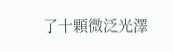了十顆微泛光澤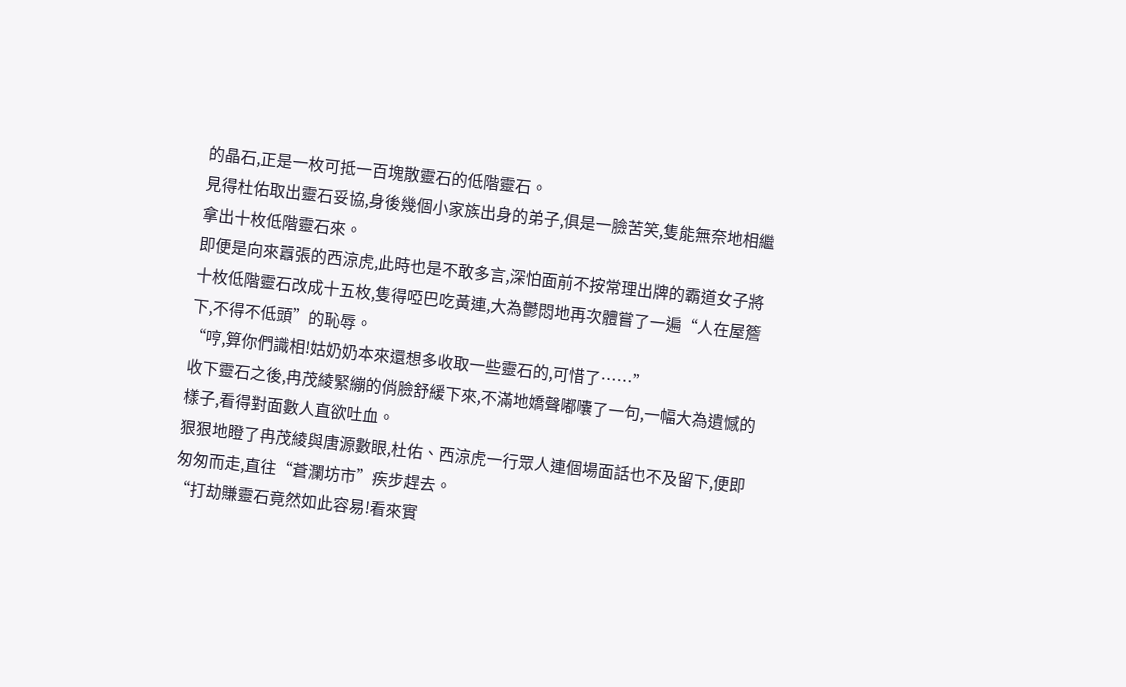的晶石,正是一枚可抵一百塊散靈石的低階靈石。
見得杜佑取出靈石妥協,身後幾個小家族出身的弟子,俱是一臉苦笑,隻能無奈地相繼拿出十枚低階靈石來。
即便是向來囂張的西涼虎,此時也是不敢多言,深怕面前不按常理出牌的霸道女子將十枚低階靈石改成十五枚,隻得啞巴吃黃連,大為鬱悶地再次體嘗了一遍“人在屋簷下,不得不低頭”的恥辱。
“哼,算你們識相!姑奶奶本來還想多收取一些靈石的,可惜了……”
收下靈石之後,冉茂綾緊繃的俏臉舒緩下來,不滿地嬌聲嘟囔了一句,一幅大為遺憾的樣子,看得對面數人直欲吐血。
狠狠地瞪了冉茂綾與唐源數眼,杜佑、西涼虎一行眾人連個場面話也不及留下,便即匆匆而走,直往“蒼瀾坊市”疾步趕去。
“打劫賺靈石竟然如此容易!看來實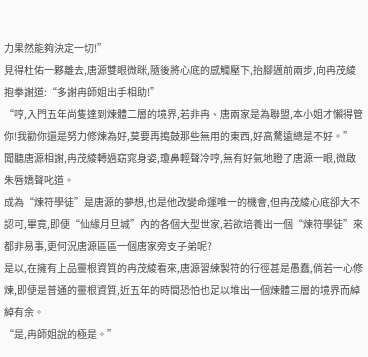力果然能夠決定一切!”
見得杜佑一夥離去,唐源雙眼微眯,隨後將心底的感觸壓下,抬腳邁前兩步,向冉茂綾抱拳謝道:“多謝冉師姐出手相助!”
“哼,入門五年尚隻達到煉體二層的境界,若非冉、唐兩家是為聯盟,本小姐才懶得管你!我勸你還是努力修煉為好,莫要再搗鼓那些無用的東西,好高騖遠總是不好。”
聞聽唐源相謝,冉茂綾轉過窈窕身姿,瓊鼻輕聲冷哼,無有好氣地瞪了唐源一眼,微啟朱唇嬌聲叱道。
成為“煉符學徒”是唐源的夢想,也是他改變命運唯一的機會,但冉茂綾心底卻大不認可,畢竟,即便“仙緣月旦城”內的各個大型世家,若欲培養出一個“煉符學徒”來都非易事,更何況唐源區區一個唐家旁支子弟呢?
是以,在擁有上品靈根資質的冉茂綾看來,唐源習練製符的行徑甚是愚蠢,倘若一心修煉,即便是普通的靈根資質,近五年的時間恐怕也足以堆出一個煉體三層的境界而綽綽有余。
“是,冉師姐說的極是。”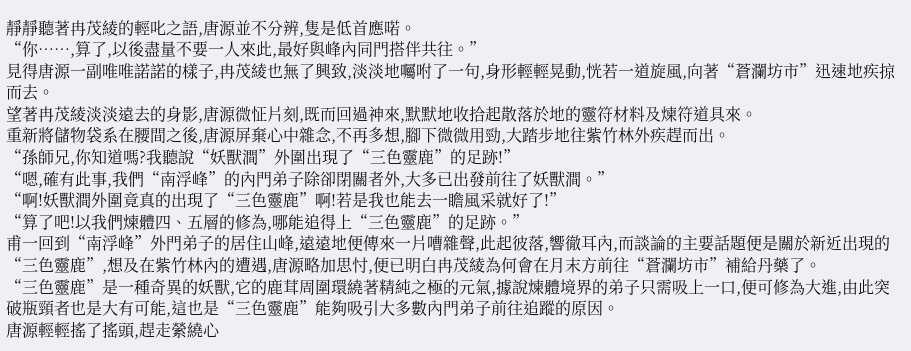靜靜聽著冉茂綾的輕叱之語,唐源並不分辨,隻是低首應喏。
“你……,算了,以後盡量不要一人來此,最好與峰內同門搭伴共往。”
見得唐源一副唯唯諾諾的樣子,冉茂綾也無了興致,淡淡地囑咐了一句,身形輕輕晃動,恍若一道旋風,向著“蒼瀾坊市”迅速地疾掠而去。
望著冉茂綾淡淡遠去的身影,唐源微怔片刻,既而回過神來,默默地收拾起散落於地的靈符材料及煉符道具來。
重新將儲物袋系在腰間之後,唐源屏棄心中雜念,不再多想,腳下微微用勁,大踏步地往紫竹林外疾趕而出。
“孫師兄,你知道嗎?我聽說“妖獸澗”外圍出現了“三色靈鹿”的足跡!”
“嗯,確有此事,我們“南浮峰”的內門弟子除卻閉關者外,大多已出發前往了妖獸澗。”
“啊!妖獸澗外圍竟真的出現了“三色靈鹿”啊!若是我也能去一瞻風采就好了!”
“算了吧!以我們煉體四、五層的修為,哪能追得上“三色靈鹿”的足跡。”
甫一回到“南浮峰”外門弟子的居住山峰,遠遠地便傳來一片嘈雜聲,此起彼落,響徹耳內,而談論的主要話題便是關於新近出現的“三色靈鹿”,想及在紫竹林內的遭遇,唐源略加思忖,便已明白冉茂綾為何會在月末方前往“蒼瀾坊市”補給丹藥了。
“三色靈鹿”是一種奇異的妖獸,它的鹿茸周圍環繞著精純之極的元氣,據說煉體境界的弟子只需吸上一口,便可修為大進,由此突破瓶頸者也是大有可能,這也是“三色靈鹿”能夠吸引大多數內門弟子前往追蹤的原因。
唐源輕輕搖了搖頭,趕走縈繞心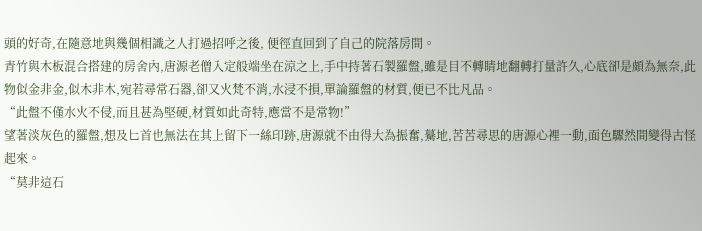頭的好奇,在隨意地與幾個相識之人打過招呼之後, 便徑直回到了自己的院落房間。
青竹與木板混合搭建的房舍內,唐源老僧入定般端坐在涼之上,手中持著石製羅盤,雖是目不轉睛地翻轉打量許久,心底卻是頗為無奈,此物似金非金,似木非木,宛若尋常石器,卻又火梵不消,水浸不損,單論羅盤的材質,便已不比凡品。
“此盤不僅水火不侵,而且甚為堅硬,材質如此奇特,應當不是常物!”
望著淡灰色的羅盤,想及匕首也無法在其上留下一絲印跡,唐源就不由得大為振奮,驀地,苦苦尋思的唐源心裡一動,面色驟然間變得古怪起來。
“莫非這石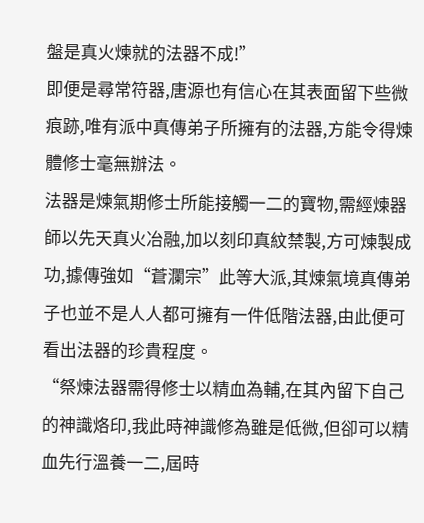盤是真火煉就的法器不成!”
即便是尋常符器,唐源也有信心在其表面留下些微痕跡,唯有派中真傳弟子所擁有的法器,方能令得煉體修士毫無辦法。
法器是煉氣期修士所能接觸一二的寶物,需經煉器師以先天真火冶融,加以刻印真紋禁製,方可煉製成功,據傳強如“蒼瀾宗”此等大派,其煉氣境真傳弟子也並不是人人都可擁有一件低階法器,由此便可看出法器的珍貴程度。
“祭煉法器需得修士以精血為輔,在其內留下自己的神識烙印,我此時神識修為雖是低微,但卻可以精血先行溫養一二,屆時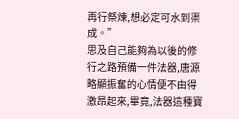再行祭煉,想必定可水到渠成。”
思及自己能夠為以後的修行之路預備一件法器,唐源略顯振奮的心情便不由得激昂起來,畢竟,法器這種寶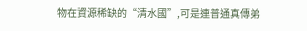物在資源稀缺的“清水國”,可是連普通真傳弟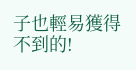子也輕易獲得不到的!